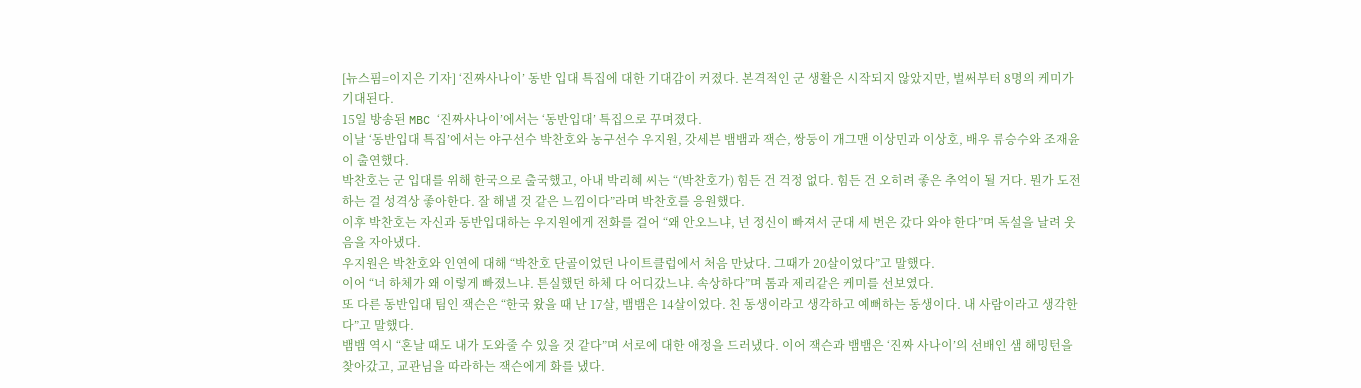[뉴스핌=이지은 기자] ‘진짜사나이’ 동반 입대 특집에 대한 기대감이 커졌다. 본격적인 군 생활은 시작되지 않았지만, 벌써부터 8명의 케미가 기대된다.
15일 방송된 MBC ‘진짜사나이’에서는 ‘동반입대’ 특집으로 꾸며졌다.
이날 ‘동반입대 특집’에서는 야구선수 박찬호와 농구선수 우지원, 갓세븐 뱀뱀과 잭슨, 쌍둥이 개그맨 이상민과 이상호, 배우 류승수와 조재윤이 출연했다.
박찬호는 군 입대를 위해 한국으로 출국했고, 아내 박리혜 씨는 “(박찬호가) 힘든 건 걱정 없다. 힘든 건 오히려 좋은 추억이 될 거다. 뭔가 도전하는 걸 성격상 좋아한다. 잘 해낼 것 같은 느낌이다”라며 박찬호를 응원했다.
이후 박찬호는 자신과 동반입대하는 우지원에게 전화를 걸어 “왜 안오느냐, 넌 정신이 빠져서 군대 세 번은 갔다 와야 한다”며 독설을 날려 웃음을 자아냈다.
우지원은 박찬호와 인연에 대해 “박찬호 단골이었던 나이트클럽에서 처음 만났다. 그때가 20살이었다”고 말했다.
이어 “너 하체가 왜 이렇게 빠졌느냐. 튼실했던 하체 다 어디갔느냐. 속상하다”며 톰과 제리같은 케미를 선보였다.
또 다른 동반입대 팀인 잭슨은 “한국 왔을 때 난 17살, 뱀뱀은 14살이었다. 친 동생이라고 생각하고 예뻐하는 동생이다. 내 사람이라고 생각한다”고 말했다.
뱀뱀 역시 “혼날 때도 내가 도와줄 수 있을 것 같다”며 서로에 대한 애정을 드러냈다. 이어 잭슨과 뱀뱀은 ‘진짜 사나이’의 선배인 샘 해밍턴을 찾아갔고, 교관님을 따라하는 잭슨에게 화를 냈다.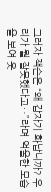그러자 잭슨은 “왜 갑자기 화납니까? 우리가 뭘 잘못했다고‥”라며 억울한 모습을 보여 웃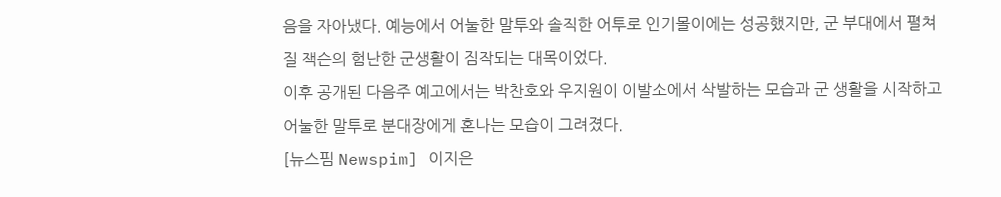음을 자아냈다. 예능에서 어눌한 말투와 솔직한 어투로 인기몰이에는 성공했지만, 군 부대에서 펼쳐질 잭슨의 험난한 군생활이 짐작되는 대목이었다.
이후 공개된 다음주 예고에서는 박찬호와 우지원이 이발소에서 삭발하는 모습과 군 생활을 시작하고 어눌한 말투로 분대장에게 혼나는 모습이 그려졌다.
[뉴스핌 Newspim] 이지은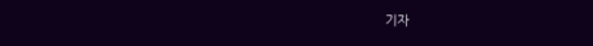기자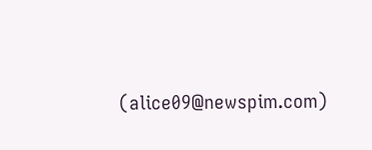(alice09@newspim.com)